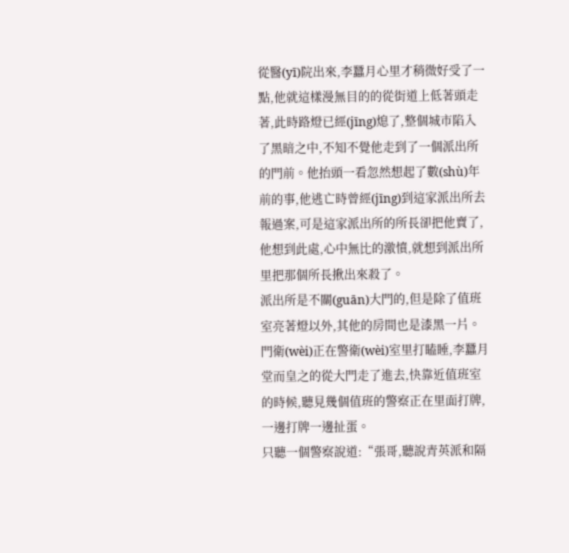從醫(yī)院出來,李蠶月心里才稍微好受了一點,他就這樣漫無目的的從街道上低著頭走著,此時路燈已經(jīng)熄了,整個城市陷入了黑暗之中,不知不覺他走到了一個派出所的門前。他抬頭一看忽然想起了數(shù)年前的事,他逃亡時曾經(jīng)到這家派出所去報過案,可是這家派出所的所長卻把他賣了,他想到此處,心中無比的激憤,就想到派出所里把那個所長揪出來殺了。
派出所是不關(guān)大門的,但是除了值班室亮著燈以外,其他的房間也是漆黑一片。門衛(wèi)正在警衛(wèi)室里打瞌睡,李蠶月堂而皇之的從大門走了進去,快靠近值班室的時候,聽見幾個值班的警察正在里面打牌,一邊打牌一邊扯蛋。
只聽一個警察說道:“張哥,聽說青英派和隔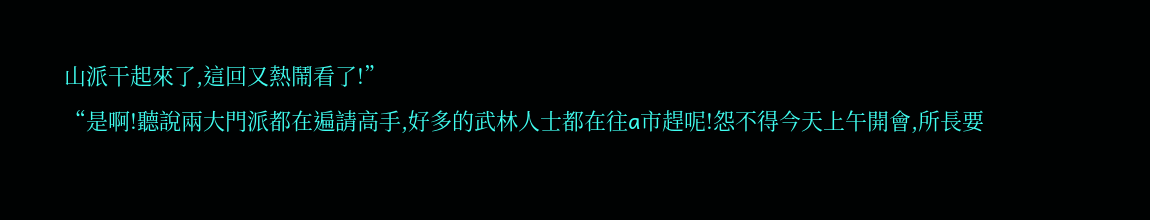山派干起來了,這回又熱鬧看了!”
“是啊!聽說兩大門派都在遍請高手,好多的武林人士都在往a市趕呢!怨不得今天上午開會,所長要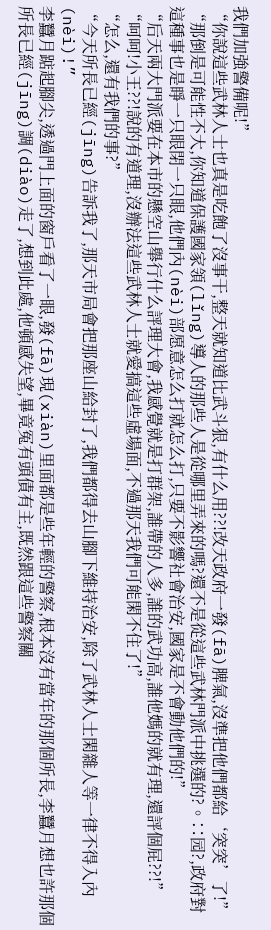我們加強警備呢!”
“你說這些武林人士也真是吃飽了沒事干,整天就知道比武斗狠,有什么用??!改天政府一發(fā)脾氣,沒準把他們都給‘突突’了!”
“那倒是可能性不大,你知道保護國家領(lǐng)導人的那些人是從哪里弄來的嗎?還不是從這些武林門派中挑選的?。∷园?,政府對這種事也是睜一只眼閉一只眼,他們內(nèi)部愿意怎么打就怎么打,只要不影響社會治安,國家是不會動他們的!”
“后天兩大門派要在本市的懸空山舉行什么評理大會,我感覺就是打群架,誰帶的人多,誰的武功高,誰他媽的就有理,還評個屁??!”
“呵呵!小王??!說的有道理,沒辦法這些武林人士就愛搞這些虛場面,不過那天我們可能閑不住了!”
“怎么,還有我們的事?”
“今天所長已經(jīng)告訴我了,那天市局會把那座山給封了,我們都得去山腳下維持治安,除了武林人士閑雜人等一律不得入內(nèi)!”
李蠶月踮起腳尖,透過門上面的窗戶看了一眼,發(fā)現(xiàn)里面都是些年輕的警察,根本沒有當年的那個所長,李蠶月想也許那個所長已經(jīng)調(diào)走了,想到此處,他頓感失望,畢竟冤有頭債有主,既然跟這些警察關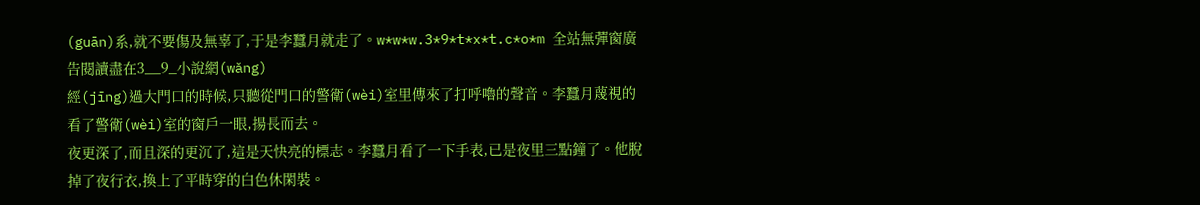(guān)系,就不要傷及無辜了,于是李蠶月就走了。w*w*w.3*9*t*x*t.c*o*m 全站無彈窗廣告閱讀盡在3__9_小說網(wǎng)
經(jīng)過大門口的時候,只聽從門口的警衛(wèi)室里傳來了打呼嚕的聲音。李蠶月蔑視的看了警衛(wèi)室的窗戶一眼,揚長而去。
夜更深了,而且深的更沉了,這是天快亮的標志。李蠶月看了一下手表,已是夜里三點鐘了。他脫掉了夜行衣,換上了平時穿的白色休閑裝。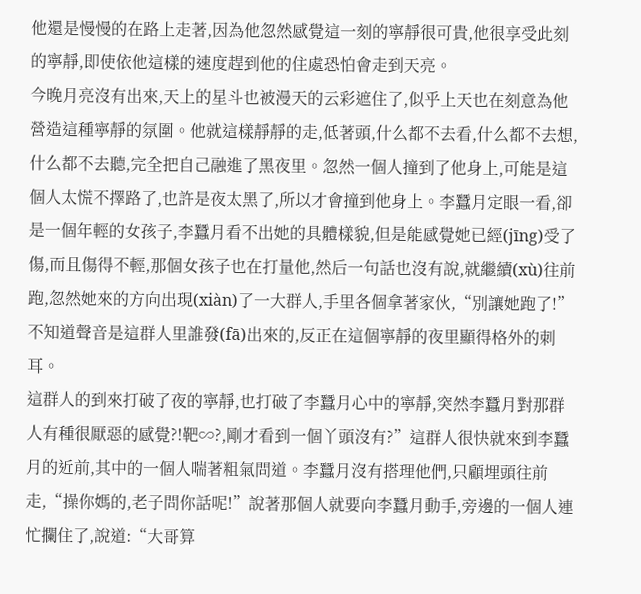他還是慢慢的在路上走著,因為他忽然感覺這一刻的寧靜很可貴,他很享受此刻的寧靜,即使依他這樣的速度趕到他的住處恐怕會走到天亮。
今晚月亮沒有出來,天上的星斗也被漫天的云彩遮住了,似乎上天也在刻意為他營造這種寧靜的氛圍。他就這樣靜靜的走,低著頭,什么都不去看,什么都不去想,什么都不去聽,完全把自己融進了黑夜里。忽然一個人撞到了他身上,可能是這個人太慌不擇路了,也許是夜太黑了,所以才會撞到他身上。李蠶月定眼一看,卻是一個年輕的女孩子,李蠶月看不出她的具體樣貌,但是能感覺她已經(jīng)受了傷,而且傷得不輕,那個女孩子也在打量他,然后一句話也沒有說,就繼續(xù)往前跑,忽然她來的方向出現(xiàn)了一大群人,手里各個拿著家伙,“別讓她跑了!”不知道聲音是這群人里誰發(fā)出來的,反正在這個寧靜的夜里顯得格外的刺耳。
這群人的到來打破了夜的寧靜,也打破了李蠶月心中的寧靜,突然李蠶月對那群人有種很厭惡的感覺?!靶∽?,剛才看到一個丫頭沒有?”這群人很快就來到李蠶月的近前,其中的一個人喘著粗氣問道。李蠶月沒有搭理他們,只顧埋頭往前走,“操你媽的,老子問你話呢!”說著那個人就要向李蠶月動手,旁邊的一個人連忙攔住了,說道:“大哥算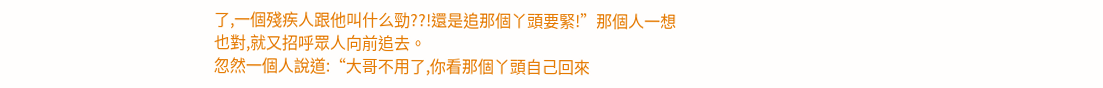了,一個殘疾人跟他叫什么勁??!還是追那個丫頭要緊!”那個人一想也對,就又招呼眾人向前追去。
忽然一個人說道:“大哥不用了,你看那個丫頭自己回來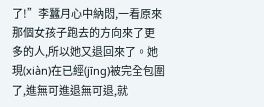了!”李蠶月心中納悶,一看原來那個女孩子跑去的方向來了更多的人,所以她又退回來了。她現(xiàn)在已經(jīng)被完全包圍了,進無可進退無可退,就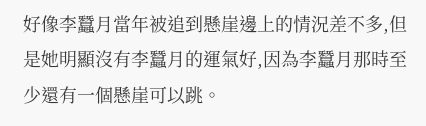好像李蠶月當年被追到懸崖邊上的情況差不多,但是她明顯沒有李蠶月的運氣好,因為李蠶月那時至少還有一個懸崖可以跳。